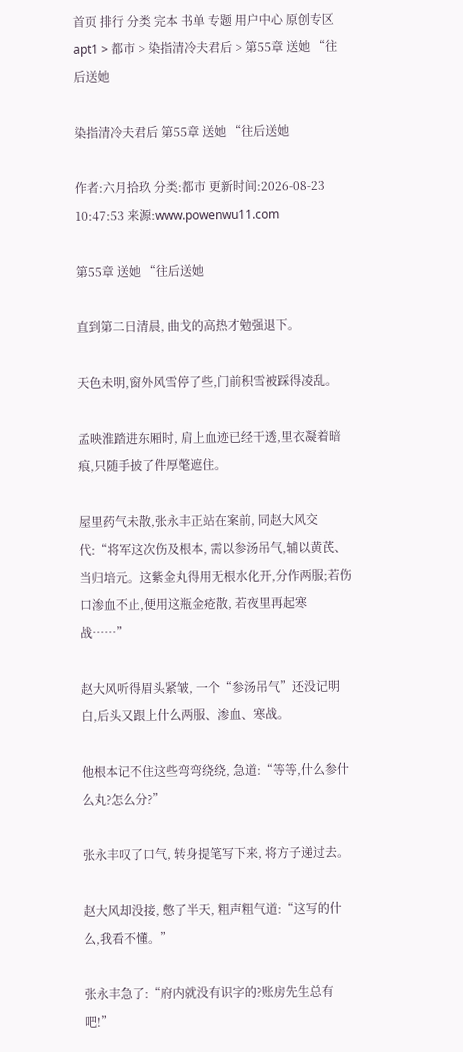首页 排行 分类 完本 书单 专题 用户中心 原创专区
apt1 > 都市 > 染指清冷夫君后 > 第55章 送她 “往后送她

染指清冷夫君后 第55章 送她 “往后送她

作者:六月拾玖 分类:都市 更新时间:2026-08-23 10:47:53 来源:www.powenwu11.com

第55章 送她 “往后送她

直到第二日清晨, 曲戈的高热才勉强退下。

天色未明,窗外风雪停了些,门前积雪被踩得凌乱。

孟映淮踏进东厢时, 肩上血迹已经干透,里衣凝着暗痕,只随手披了件厚氅遮住。

屋里药气未散,张永丰正站在案前, 同赵大风交代:“将军这次伤及根本, 需以参汤吊气,辅以黄芪、当归培元。这紫金丸得用无根水化开,分作两服;若伤口渗血不止,便用这瓶金疮散, 若夜里再起寒战……”

赵大风听得眉头紧皱, 一个“参汤吊气”还没记明白,后头又跟上什么两服、渗血、寒战。

他根本记不住这些弯弯绕绕, 急道:“等等,什么参什么丸?怎么分?”

张永丰叹了口气, 转身提笔写下来, 将方子递过去。

赵大风却没接, 憋了半天, 粗声粗气道:“这写的什么,我看不懂。”

张永丰急了:“府内就没有识字的?账房先生总有吧!”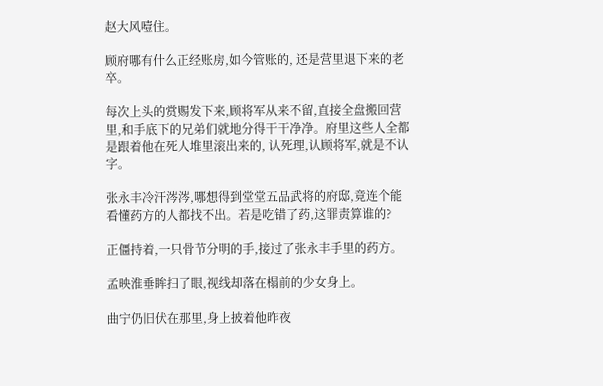赵大风噎住。

顾府哪有什么正经账房,如今管账的, 还是营里退下来的老卒。

每次上头的赏赐发下来,顾将军从来不留,直接全盘搬回营里,和手底下的兄弟们就地分得干干净净。府里这些人全都是跟着他在死人堆里滚出来的, 认死理,认顾将军,就是不认字。

张永丰冷汗涔涔,哪想得到堂堂五品武将的府邸,竟连个能看懂药方的人都找不出。若是吃错了药,这罪责算谁的?

正僵持着,一只骨节分明的手,接过了张永丰手里的药方。

孟映淮垂眸扫了眼,视线却落在榻前的少女身上。

曲宁仍旧伏在那里,身上披着他昨夜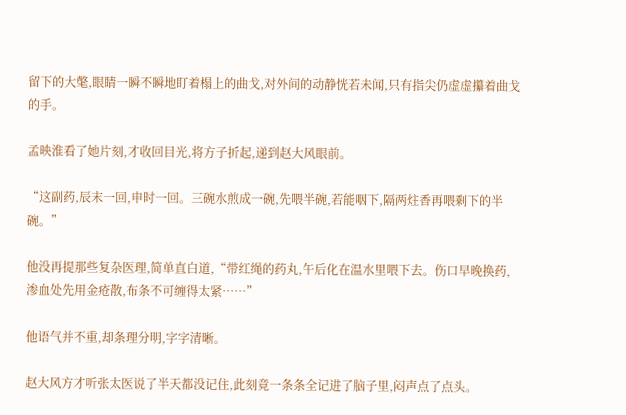留下的大氅,眼睛一瞬不瞬地盯着榻上的曲戈,对外间的动静恍若未闻,只有指尖仍虚虚攥着曲戈的手。

孟映淮看了她片刻,才收回目光,将方子折起,递到赵大风眼前。

“这副药,辰末一回,申时一回。三碗水煎成一碗,先喂半碗,若能咽下,隔两炷香再喂剩下的半碗。”

他没再提那些复杂医理,简单直白道,“带红绳的药丸,午后化在温水里喂下去。伤口早晚换药,渗血处先用金疮散,布条不可缠得太紧……”

他语气并不重,却条理分明,字字清晰。

赵大风方才听张太医说了半天都没记住,此刻竟一条条全记进了脑子里,闷声点了点头。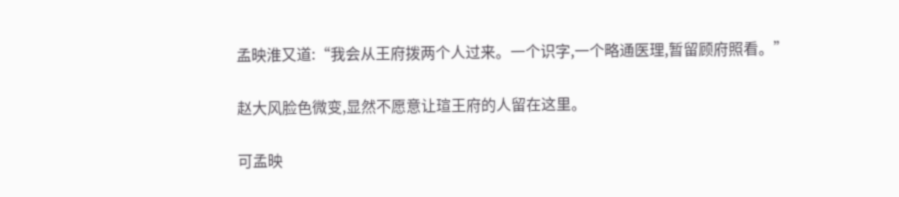孟映淮又道:“我会从王府拨两个人过来。一个识字,一个略通医理,暂留顾府照看。”

赵大风脸色微变,显然不愿意让瑄王府的人留在这里。

可孟映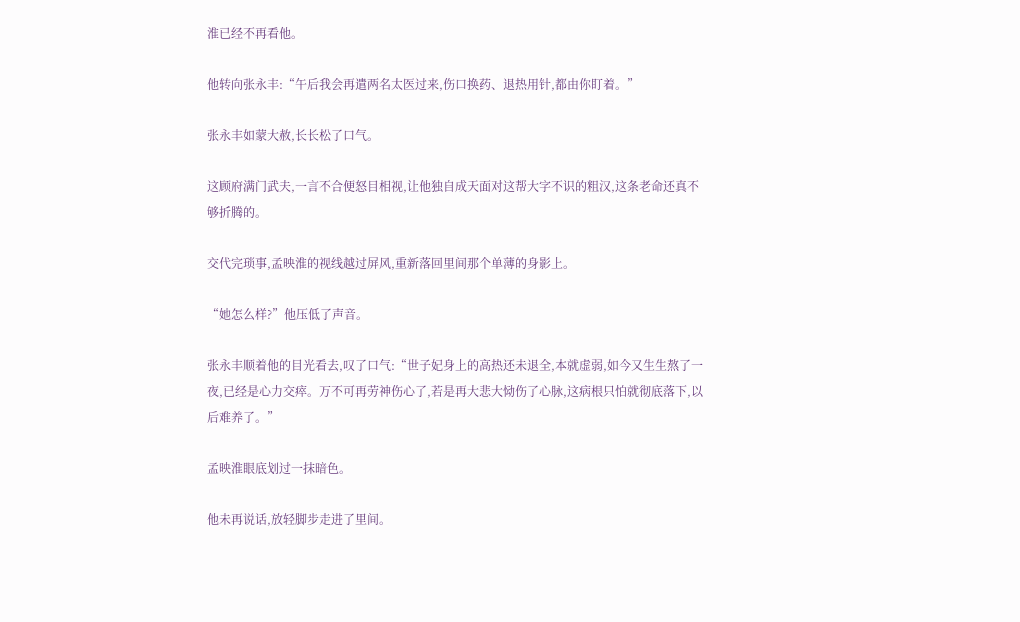淮已经不再看他。

他转向张永丰:“午后我会再遣两名太医过来,伤口换药、退热用针,都由你盯着。”

张永丰如蒙大赦,长长松了口气。

这顾府满门武夫,一言不合便怒目相视,让他独自成天面对这帮大字不识的粗汉,这条老命还真不够折腾的。

交代完琐事,孟映淮的视线越过屏风,重新落回里间那个单薄的身影上。

“她怎么样?”他压低了声音。

张永丰顺着他的目光看去,叹了口气:“世子妃身上的高热还未退全,本就虚弱,如今又生生熬了一夜,已经是心力交瘁。万不可再劳神伤心了,若是再大悲大恸伤了心脉,这病根只怕就彻底落下,以后难养了。”

孟映淮眼底划过一抹暗色。

他未再说话,放轻脚步走进了里间。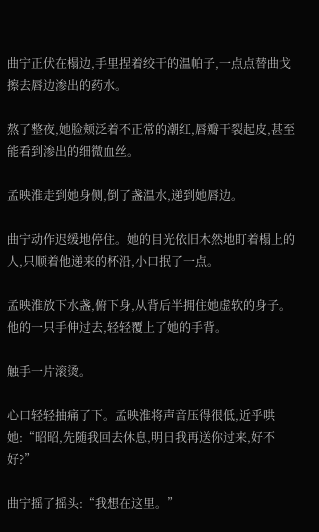曲宁正伏在榻边,手里捏着绞干的温帕子,一点点替曲戈擦去唇边渗出的药水。

熬了整夜,她脸颊泛着不正常的潮红,唇瓣干裂起皮,甚至能看到渗出的细微血丝。

孟映淮走到她身侧,倒了盏温水,递到她唇边。

曲宁动作迟缓地停住。她的目光依旧木然地盯着榻上的人,只顺着他递来的杯沿,小口抿了一点。

孟映淮放下水盏,俯下身,从背后半拥住她虚软的身子。他的一只手伸过去,轻轻覆上了她的手背。

触手一片滚烫。

心口轻轻抽痛了下。孟映淮将声音压得很低,近乎哄她:“昭昭,先随我回去休息,明日我再送你过来,好不好?”

曲宁摇了摇头:“我想在这里。”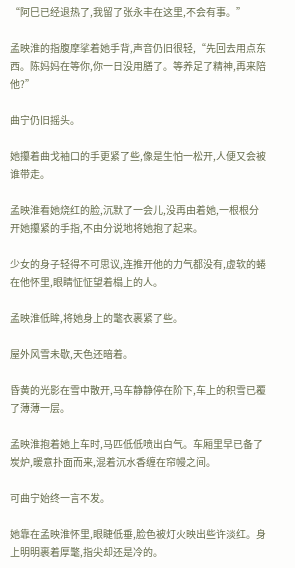“阿巳已经退热了,我留了张永丰在这里,不会有事。”

孟映淮的指腹摩挲着她手背,声音仍旧很轻,“先回去用点东西。陈妈妈在等你,你一日没用膳了。等养足了精神,再来陪他?”

曲宁仍旧摇头。

她攥着曲戈袖口的手更紧了些,像是生怕一松开,人便又会被谁带走。

孟映淮看她烧红的脸,沉默了一会儿,没再由着她,一根根分开她攥紧的手指,不由分说地将她抱了起来。

少女的身子轻得不可思议,连推开他的力气都没有,虚软的蜷在他怀里,眼睛怔怔望着榻上的人。

孟映淮低眸,将她身上的氅衣裹紧了些。

屋外风雪未歇,天色还暗着。

昏黄的光影在雪中散开,马车静静停在阶下,车上的积雪已覆了薄薄一层。

孟映淮抱着她上车时,马匹低低喷出白气。车厢里早已备了炭炉,暖意扑面而来,混着沉水香缠在帘幔之间。

可曲宁始终一言不发。

她靠在孟映淮怀里,眼睫低垂,脸色被灯火映出些许淡红。身上明明裹着厚氅,指尖却还是冷的。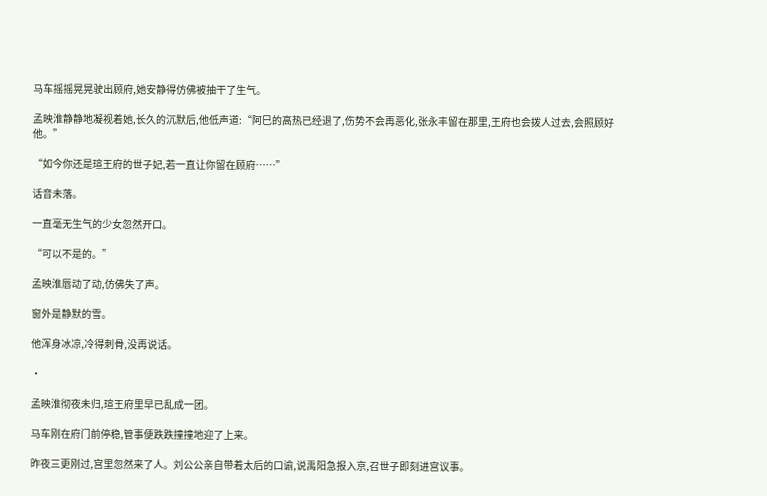马车摇摇晃晃驶出顾府,她安静得仿佛被抽干了生气。

孟映淮静静地凝视着她,长久的沉默后,他低声道:“阿巳的高热已经退了,伤势不会再恶化,张永丰留在那里,王府也会拨人过去,会照顾好他。”

“如今你还是瑄王府的世子妃,若一直让你留在顾府……”

话音未落。

一直毫无生气的少女忽然开口。

“可以不是的。”

孟映淮唇动了动,仿佛失了声。

窗外是静默的雪。

他浑身冰凉,冷得刺骨,没再说话。

·

孟映淮彻夜未归,瑄王府里早已乱成一团。

马车刚在府门前停稳,管事便跌跌撞撞地迎了上来。

昨夜三更刚过,宫里忽然来了人。刘公公亲自带着太后的口谕,说禹阳急报入京,召世子即刻进宫议事。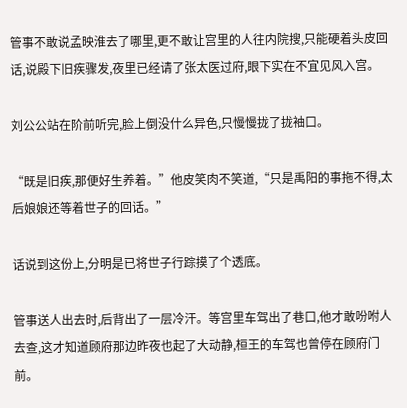管事不敢说孟映淮去了哪里,更不敢让宫里的人往内院搜,只能硬着头皮回话,说殿下旧疾骤发,夜里已经请了张太医过府,眼下实在不宜见风入宫。

刘公公站在阶前听完,脸上倒没什么异色,只慢慢拢了拢袖口。

“既是旧疾,那便好生养着。”他皮笑肉不笑道,“只是禹阳的事拖不得,太后娘娘还等着世子的回话。”

话说到这份上,分明是已将世子行踪摸了个透底。

管事送人出去时,后背出了一层冷汗。等宫里车驾出了巷口,他才敢吩咐人去查,这才知道顾府那边昨夜也起了大动静,桓王的车驾也曾停在顾府门前。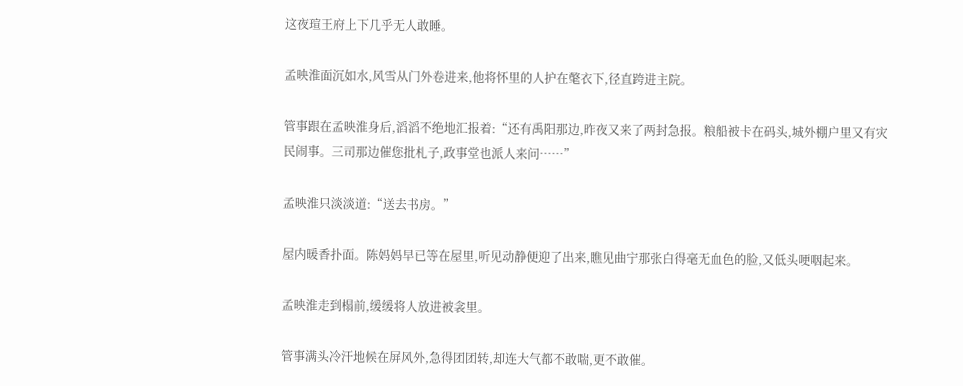这夜瑄王府上下几乎无人敢睡。

孟映淮面沉如水,风雪从门外卷进来,他将怀里的人护在氅衣下,径直跨进主院。

管事跟在孟映淮身后,滔滔不绝地汇报着:“还有禹阳那边,昨夜又来了两封急报。粮船被卡在码头,城外棚户里又有灾民闹事。三司那边催您批札子,政事堂也派人来问……”

孟映淮只淡淡道:“送去书房。”

屋内暖香扑面。陈妈妈早已等在屋里,听见动静便迎了出来,瞧见曲宁那张白得毫无血色的脸,又低头哽咽起来。

孟映淮走到榻前,缓缓将人放进被衾里。

管事满头冷汗地候在屏风外,急得团团转,却连大气都不敢喘,更不敢催。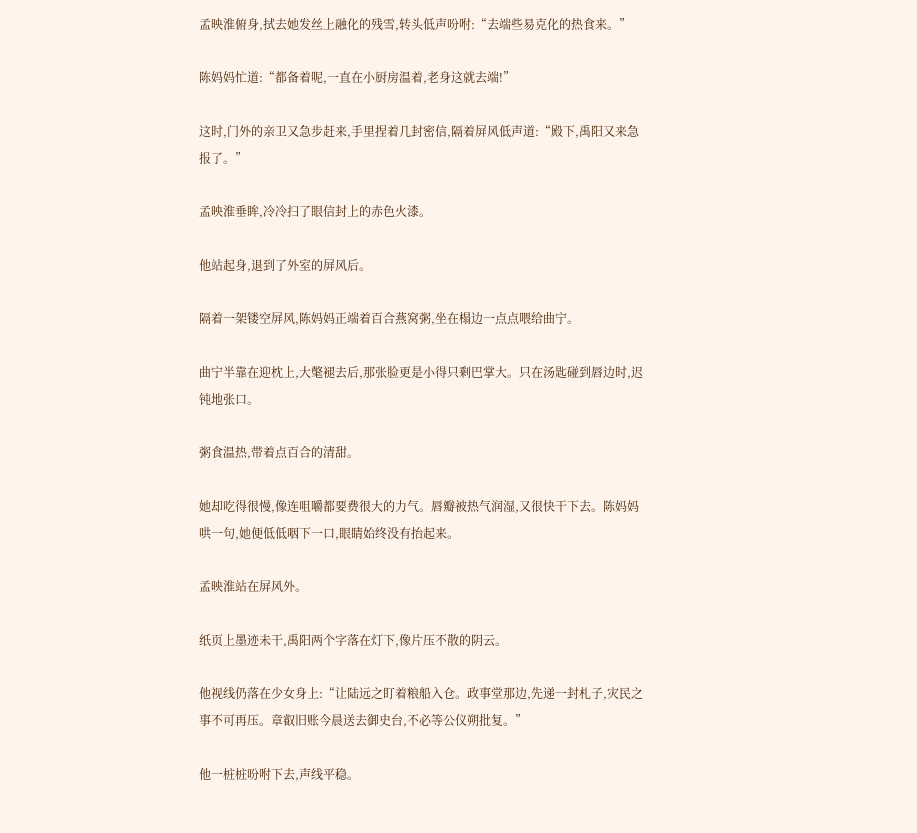孟映淮俯身,拭去她发丝上融化的残雪,转头低声吩咐:“去端些易克化的热食来。”

陈妈妈忙道:“都备着呢,一直在小厨房温着,老身这就去端!”

这时,门外的亲卫又急步赶来,手里捏着几封密信,隔着屏风低声道:“殿下,禹阳又来急报了。”

孟映淮垂眸,冷冷扫了眼信封上的赤色火漆。

他站起身,退到了外室的屏风后。

隔着一架镂空屏风,陈妈妈正端着百合燕窝粥,坐在榻边一点点喂给曲宁。

曲宁半靠在迎枕上,大氅褪去后,那张脸更是小得只剩巴掌大。只在汤匙碰到唇边时,迟钝地张口。

粥食温热,带着点百合的清甜。

她却吃得很慢,像连咀嚼都要费很大的力气。唇瓣被热气润湿,又很快干下去。陈妈妈哄一句,她便低低咽下一口,眼睛始终没有抬起来。

孟映淮站在屏风外。

纸页上墨迹未干,禹阳两个字落在灯下,像片压不散的阴云。

他视线仍落在少女身上:“让陆远之盯着粮船入仓。政事堂那边,先递一封札子,灾民之事不可再压。章叡旧账今晨送去御史台,不必等公仪朔批复。”

他一桩桩吩咐下去,声线平稳。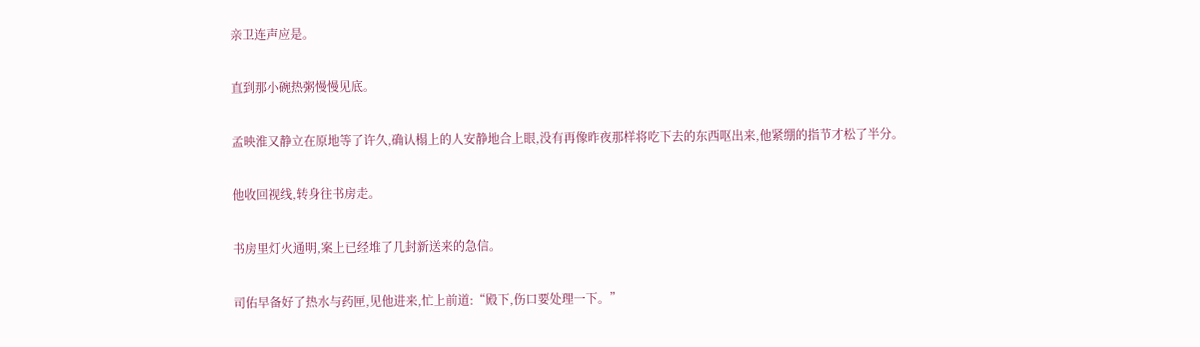亲卫连声应是。

直到那小碗热粥慢慢见底。

孟映淮又静立在原地等了许久,确认榻上的人安静地合上眼,没有再像昨夜那样将吃下去的东西呕出来,他紧绷的指节才松了半分。

他收回视线,转身往书房走。

书房里灯火通明,案上已经堆了几封新送来的急信。

司佑早备好了热水与药匣,见他进来,忙上前道:“殿下,伤口要处理一下。”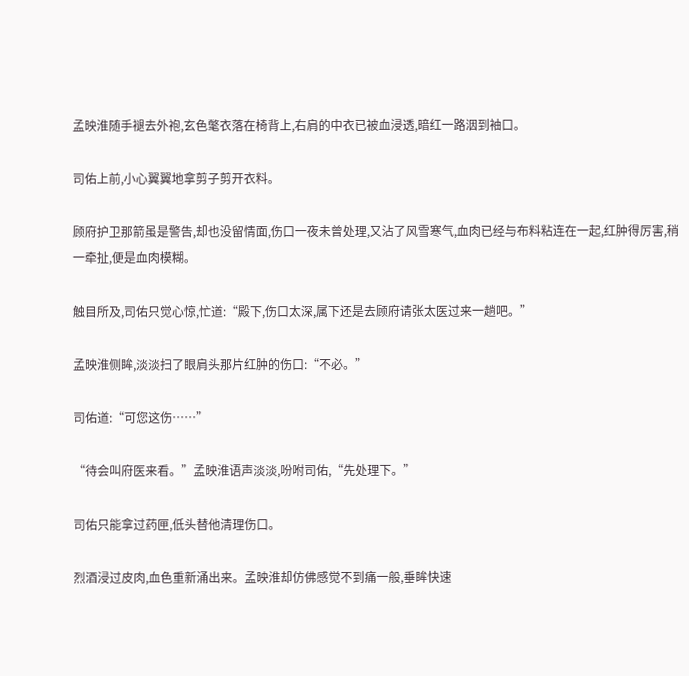孟映淮随手褪去外袍,玄色氅衣落在椅背上,右肩的中衣已被血浸透,暗红一路洇到袖口。

司佑上前,小心翼翼地拿剪子剪开衣料。

顾府护卫那箭虽是警告,却也没留情面,伤口一夜未曾处理,又沾了风雪寒气,血肉已经与布料粘连在一起,红肿得厉害,稍一牵扯,便是血肉模糊。

触目所及,司佑只觉心惊,忙道:“殿下,伤口太深,属下还是去顾府请张太医过来一趟吧。”

孟映淮侧眸,淡淡扫了眼肩头那片红肿的伤口:“不必。”

司佑道:“可您这伤……”

“待会叫府医来看。”孟映淮语声淡淡,吩咐司佑,“先处理下。”

司佑只能拿过药匣,低头替他清理伤口。

烈酒浸过皮肉,血色重新涌出来。孟映淮却仿佛感觉不到痛一般,垂眸快速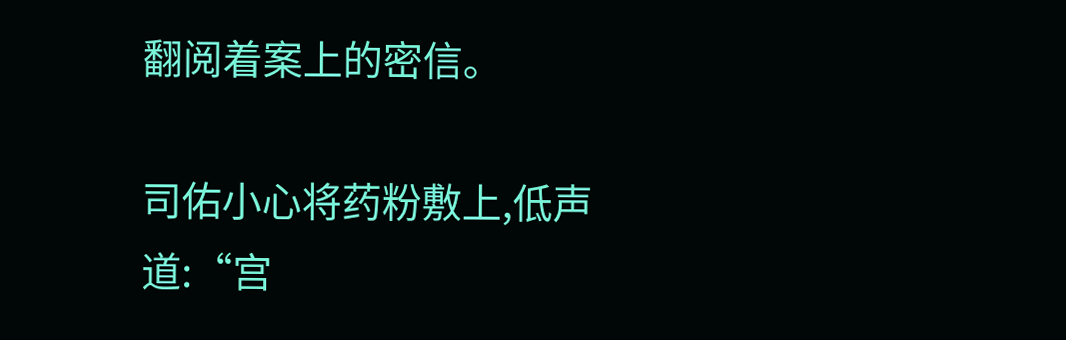翻阅着案上的密信。

司佑小心将药粉敷上,低声道:“宫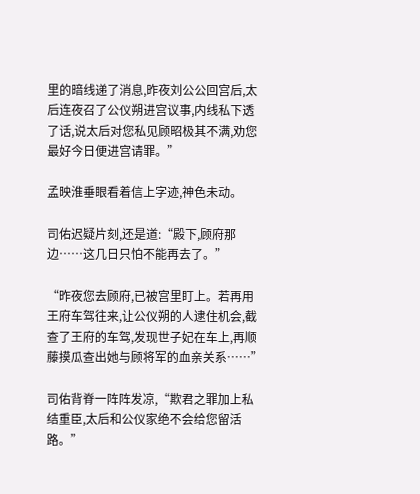里的暗线递了消息,昨夜刘公公回宫后,太后连夜召了公仪朔进宫议事,内线私下透了话,说太后对您私见顾昭极其不满,劝您最好今日便进宫请罪。”

孟映淮垂眼看着信上字迹,神色未动。

司佑迟疑片刻,还是道:“殿下,顾府那边……这几日只怕不能再去了。”

“昨夜您去顾府,已被宫里盯上。若再用王府车驾往来,让公仪朔的人逮住机会,截查了王府的车驾,发现世子妃在车上,再顺藤摸瓜查出她与顾将军的血亲关系……”

司佑背脊一阵阵发凉,“欺君之罪加上私结重臣,太后和公仪家绝不会给您留活路。”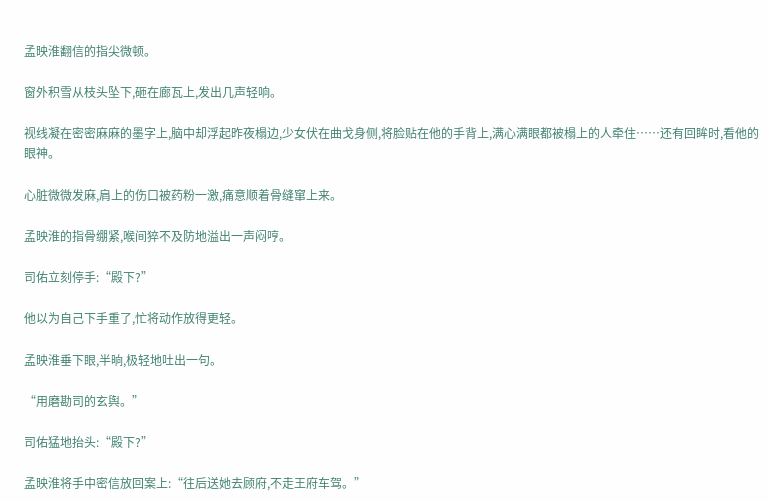孟映淮翻信的指尖微顿。

窗外积雪从枝头坠下,砸在廊瓦上,发出几声轻响。

视线凝在密密麻麻的墨字上,脑中却浮起昨夜榻边,少女伏在曲戈身侧,将脸贴在他的手背上,满心满眼都被榻上的人牵住……还有回眸时,看他的眼神。

心脏微微发麻,肩上的伤口被药粉一激,痛意顺着骨缝窜上来。

孟映淮的指骨绷紧,喉间猝不及防地溢出一声闷哼。

司佑立刻停手:“殿下?”

他以为自己下手重了,忙将动作放得更轻。

孟映淮垂下眼,半晌,极轻地吐出一句。

“用磨勘司的玄舆。”

司佑猛地抬头:“殿下?”

孟映淮将手中密信放回案上:“往后送她去顾府,不走王府车驾。”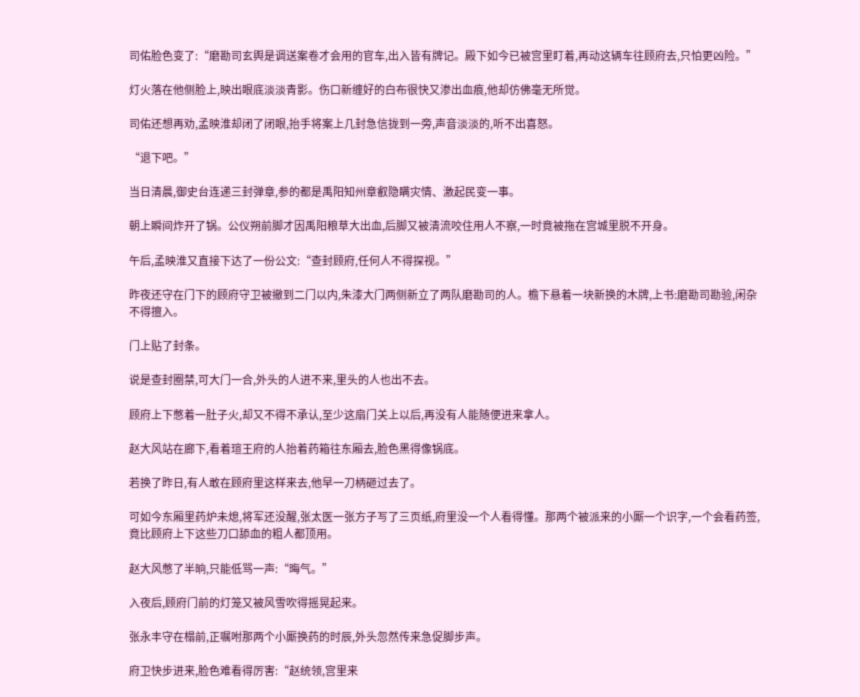司佑脸色变了:“磨勘司玄舆是调送案卷才会用的官车,出入皆有牌记。殿下如今已被宫里盯着,再动这辆车往顾府去,只怕更凶险。”

灯火落在他侧脸上,映出眼底淡淡青影。伤口新缠好的白布很快又渗出血痕,他却仿佛毫无所觉。

司佑还想再劝,孟映淮却闭了闭眼,抬手将案上几封急信拢到一旁,声音淡淡的,听不出喜怒。

“退下吧。”

当日清晨,御史台连递三封弹章,参的都是禹阳知州章叡隐瞒灾情、激起民变一事。

朝上瞬间炸开了锅。公仪朔前脚才因禹阳粮草大出血,后脚又被清流咬住用人不察,一时竟被拖在宫城里脱不开身。

午后,孟映淮又直接下达了一份公文:“查封顾府,任何人不得探视。”

昨夜还守在门下的顾府守卫被撤到二门以内,朱漆大门两侧新立了两队磨勘司的人。檐下悬着一块新换的木牌,上书:磨勘司勘验,闲杂不得擅入。

门上贴了封条。

说是查封圈禁,可大门一合,外头的人进不来,里头的人也出不去。

顾府上下憋着一肚子火,却又不得不承认,至少这扇门关上以后,再没有人能随便进来拿人。

赵大风站在廊下,看着瑄王府的人抬着药箱往东厢去,脸色黑得像锅底。

若换了昨日,有人敢在顾府里这样来去,他早一刀柄砸过去了。

可如今东厢里药炉未熄,将军还没醒,张太医一张方子写了三页纸,府里没一个人看得懂。那两个被派来的小厮一个识字,一个会看药签,竟比顾府上下这些刀口舔血的粗人都顶用。

赵大风憋了半晌,只能低骂一声:“晦气。”

入夜后,顾府门前的灯笼又被风雪吹得摇晃起来。

张永丰守在榻前,正嘱咐那两个小厮换药的时辰,外头忽然传来急促脚步声。

府卫快步进来,脸色难看得厉害:“赵统领,宫里来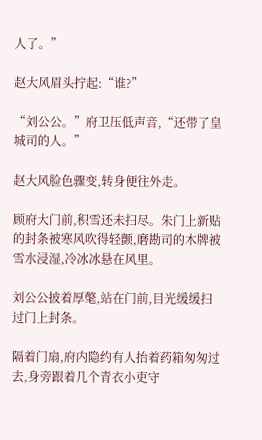人了。”

赵大风眉头拧起:“谁?”

“刘公公。”府卫压低声音,“还带了皇城司的人。”

赵大风脸色骤变,转身便往外走。

顾府大门前,积雪还未扫尽。朱门上新贴的封条被寒风吹得轻颤,磨勘司的木牌被雪水浸湿,冷冰冰悬在风里。

刘公公披着厚氅,站在门前,目光缓缓扫过门上封条。

隔着门扇,府内隐约有人抬着药箱匆匆过去,身旁跟着几个青衣小吏守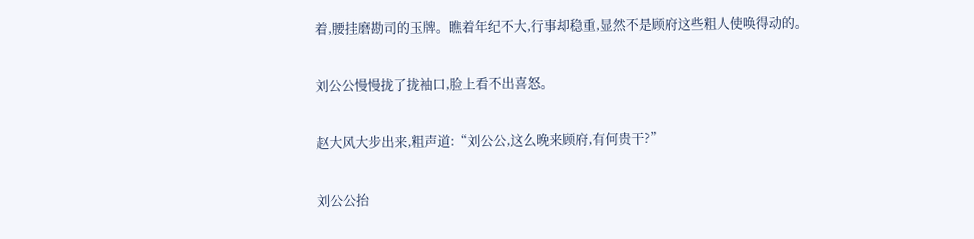着,腰挂磨勘司的玉牌。瞧着年纪不大,行事却稳重,显然不是顾府这些粗人使唤得动的。

刘公公慢慢拢了拢袖口,脸上看不出喜怒。

赵大风大步出来,粗声道:“刘公公,这么晚来顾府,有何贵干?”

刘公公抬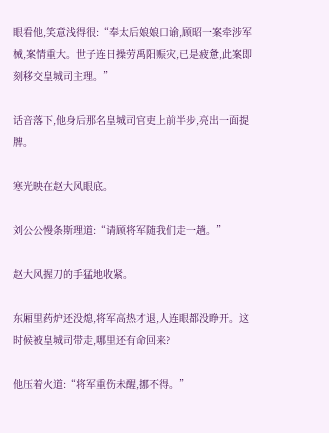眼看他,笑意浅得很:“奉太后娘娘口谕,顾昭一案牵涉军械,案情重大。世子连日操劳禹阳赈灾,已是疲惫,此案即刻移交皇城司主理。”

话音落下,他身后那名皇城司官吏上前半步,亮出一面提牌。

寒光映在赵大风眼底。

刘公公慢条斯理道:“请顾将军随我们走一趟。”

赵大风握刀的手猛地收紧。

东厢里药炉还没熄,将军高热才退,人连眼都没睁开。这时候被皇城司带走,哪里还有命回来?

他压着火道:“将军重伤未醒,挪不得。”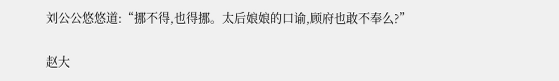刘公公悠悠道:“挪不得,也得挪。太后娘娘的口谕,顾府也敢不奉么?”

赵大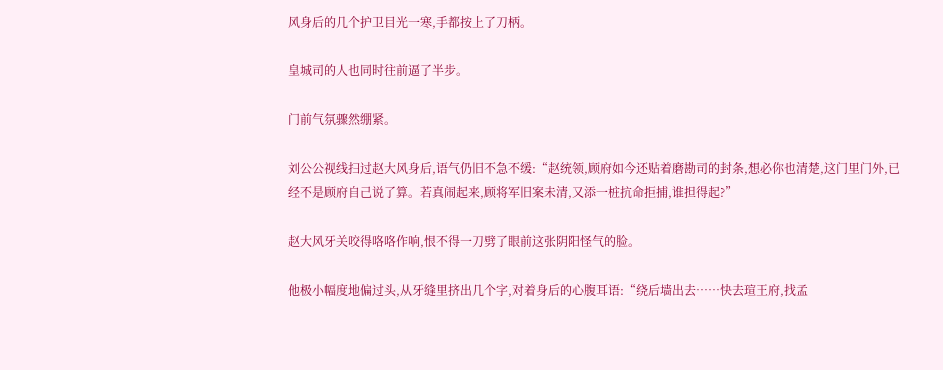风身后的几个护卫目光一寒,手都按上了刀柄。

皇城司的人也同时往前逼了半步。

门前气氛骤然绷紧。

刘公公视线扫过赵大风身后,语气仍旧不急不缓:“赵统领,顾府如今还贴着磨勘司的封条,想必你也清楚,这门里门外,已经不是顾府自己说了算。若真闹起来,顾将军旧案未清,又添一桩抗命拒捕,谁担得起?”

赵大风牙关咬得咯咯作响,恨不得一刀劈了眼前这张阴阳怪气的脸。

他极小幅度地偏过头,从牙缝里挤出几个字,对着身后的心腹耳语:“绕后墙出去……快去瑄王府,找孟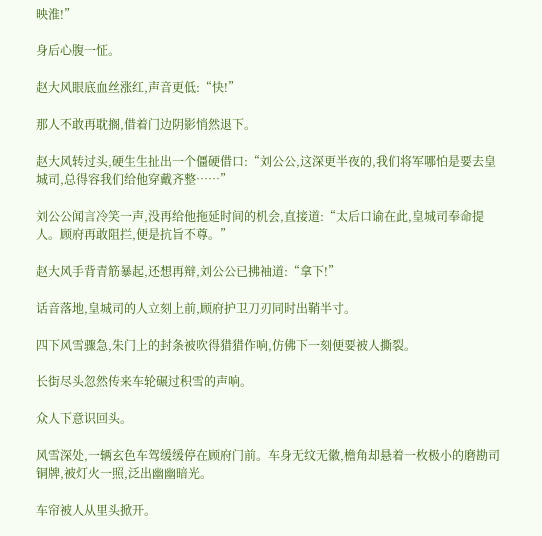映淮!”

身后心腹一怔。

赵大风眼底血丝涨红,声音更低:“快!”

那人不敢再耽搁,借着门边阴影悄然退下。

赵大风转过头,硬生生扯出一个僵硬借口:“刘公公,这深更半夜的,我们将军哪怕是要去皇城司,总得容我们给他穿戴齐整……”

刘公公闻言冷笑一声,没再给他拖延时间的机会,直接道:“太后口谕在此,皇城司奉命提人。顾府再敢阻拦,便是抗旨不尊。”

赵大风手背青筋暴起,还想再辩,刘公公已拂袖道:“拿下!”

话音落地,皇城司的人立刻上前,顾府护卫刀刃同时出鞘半寸。

四下风雪骤急,朱门上的封条被吹得猎猎作响,仿佛下一刻便要被人撕裂。

长街尽头忽然传来车轮碾过积雪的声响。

众人下意识回头。

风雪深处,一辆玄色车驾缓缓停在顾府门前。车身无纹无徽,檐角却悬着一枚极小的磨勘司铜牌,被灯火一照,泛出幽幽暗光。

车帘被人从里头掀开。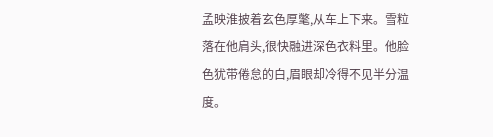孟映淮披着玄色厚氅,从车上下来。雪粒落在他肩头,很快融进深色衣料里。他脸色犹带倦怠的白,眉眼却冷得不见半分温度。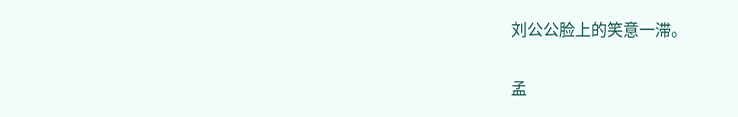刘公公脸上的笑意一滞。

孟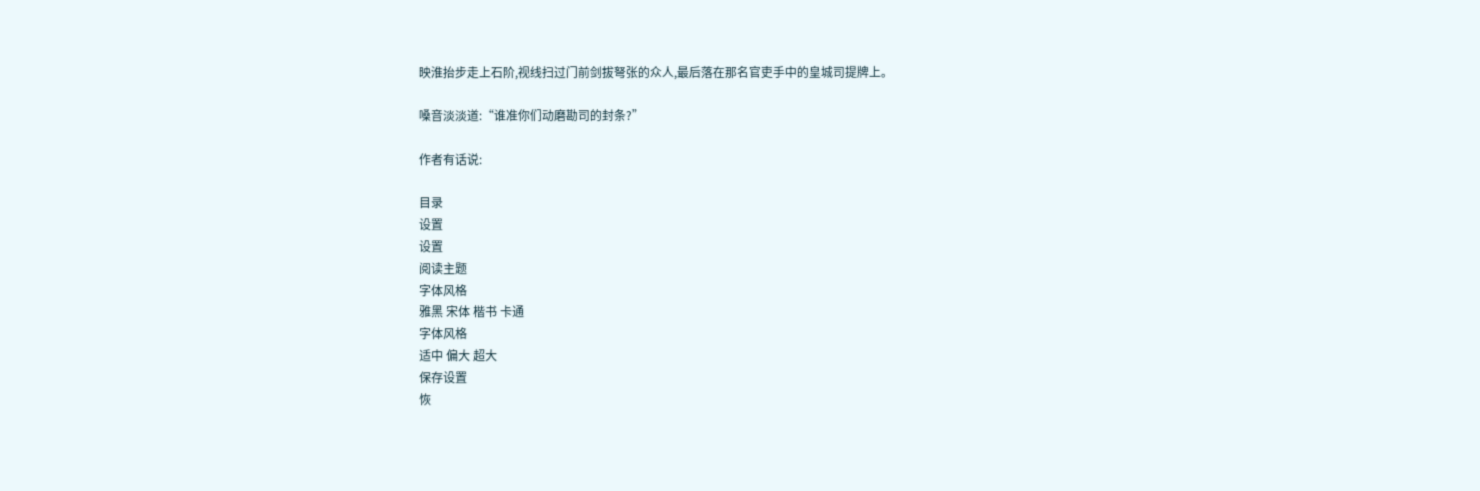映淮抬步走上石阶,视线扫过门前剑拔弩张的众人,最后落在那名官吏手中的皇城司提牌上。

嗓音淡淡道:“谁准你们动磨勘司的封条?”

作者有话说:

目录
设置
设置
阅读主题
字体风格
雅黑 宋体 楷书 卡通
字体风格
适中 偏大 超大
保存设置
恢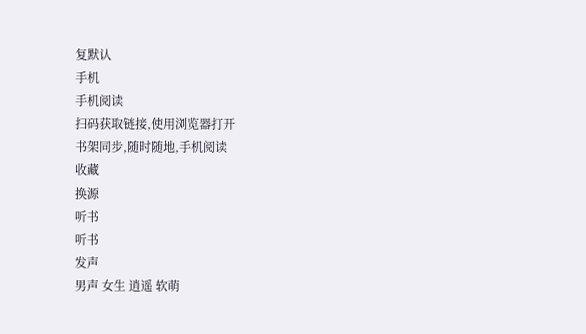复默认
手机
手机阅读
扫码获取链接,使用浏览器打开
书架同步,随时随地,手机阅读
收藏
换源
听书
听书
发声
男声 女生 逍遥 软萌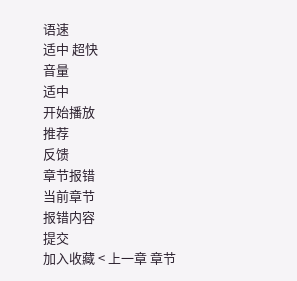语速
适中 超快
音量
适中
开始播放
推荐
反馈
章节报错
当前章节
报错内容
提交
加入收藏 < 上一章 章节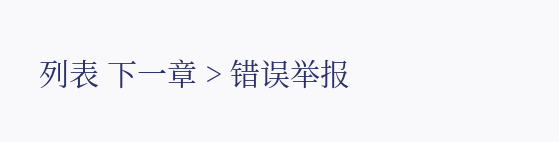列表 下一章 > 错误举报